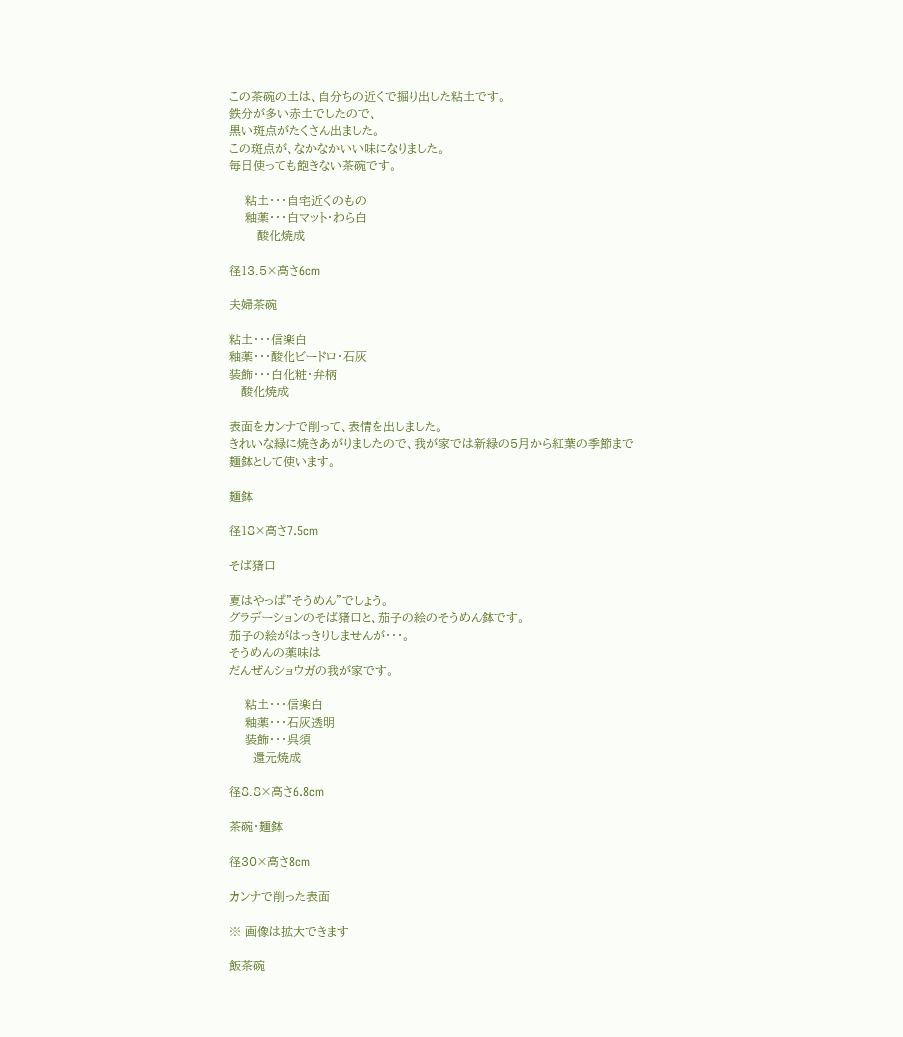この茶碗の土は、自分ちの近くで掘り出した粘土です。
鉄分が多い赤土でしたので、
黒い斑点がたくさん出ました。
この斑点が、なかなかいい味になりました。
毎日使っても飽きない茶碗です。

    粘土・・・自宅近くのもの
    釉薬・・・白マット・わら白
       酸化焼成

径13.5×高さ6cm

夫婦茶碗

粘土・・・信楽白
釉薬・・・酸化ビードロ・石灰
装飾・・・白化粧・弁柄
   酸化焼成

表面をカンナで削って、表情を出しました。
きれいな緑に焼きあがりましたので、我が家では新緑の5月から紅葉の季節まで
麺鉢として使います。

麺鉢

径18×高さ7.5cm

そば猪口

夏はやっぱ”そうめん”でしょう。
グラデーションのそば猪口と、茄子の絵のそうめん鉢です。
茄子の絵がはっきりしませんが・・・。
そうめんの薬味は
だんぜんショウガの我が家です。

    粘土・・・信楽白
    釉薬・・・石灰透明
    装飾・・・呉須
      還元焼成

径8.8×高さ6.8cm

茶碗・麺鉢

径30×高さ8cm

カンナで削った表面

※ 画像は拡大できます

飯茶碗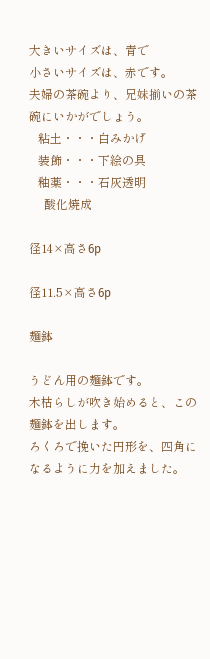大きいサイズは、青で
小さいサイズは、赤です。
夫婦の茶碗より、兄妹揃いの茶碗にいかがでしょう。
   粘土・・・白みかげ
   装飾・・・下絵の具
   釉薬・・・石灰透明
     酸化焼成

径14×高さ6p

径11.5×高さ6p

麺鉢

うどん用の麺鉢です。
木枯らしが吹き始めると、この麺鉢を出します。
ろくろで挽いた円形を、四角になるように力を加えました。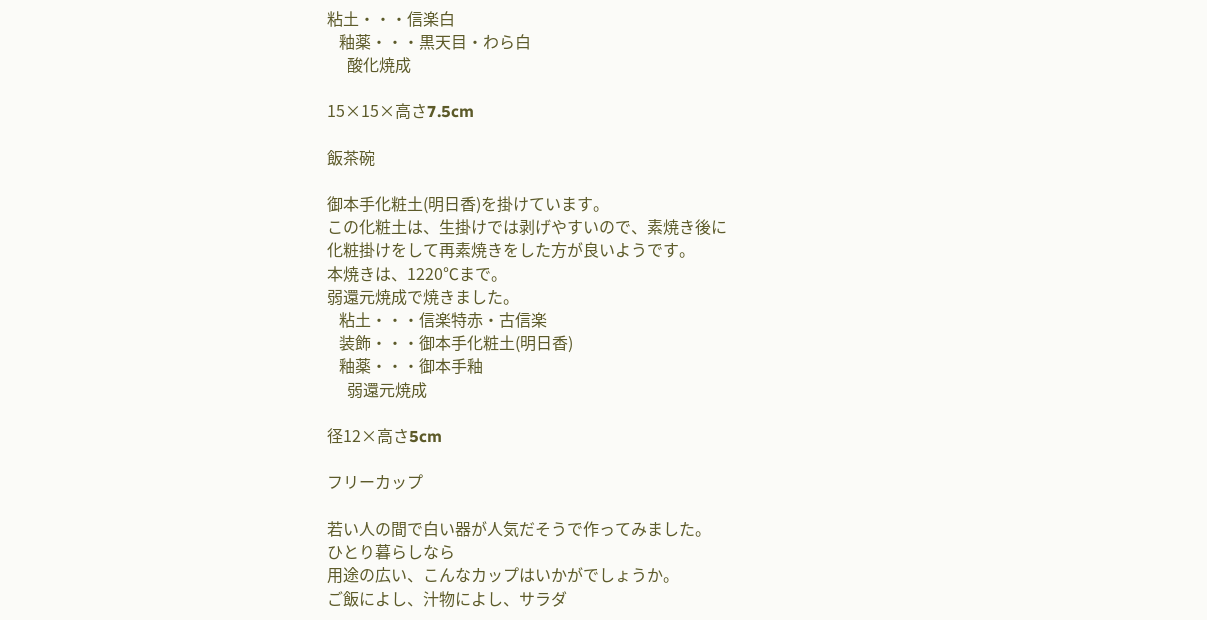粘土・・・信楽白
   釉薬・・・黒天目・わら白
     酸化焼成

15×15×高さ7.5cm

飯茶碗

御本手化粧土(明日香)を掛けています。
この化粧土は、生掛けでは剥げやすいので、素焼き後に
化粧掛けをして再素焼きをした方が良いようです。
本焼きは、1220℃まで。
弱還元焼成で焼きました。
   粘土・・・信楽特赤・古信楽
   装飾・・・御本手化粧土(明日香)
   釉薬・・・御本手釉
     弱還元焼成

径12×高さ5cm

フリーカップ

若い人の間で白い器が人気だそうで作ってみました。
ひとり暮らしなら
用途の広い、こんなカップはいかがでしょうか。
ご飯によし、汁物によし、サラダ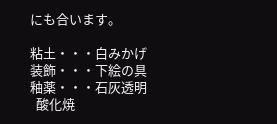にも合います。

粘土・・・白みかげ
装飾・・・下絵の具
釉薬・・・石灰透明
  酸化焼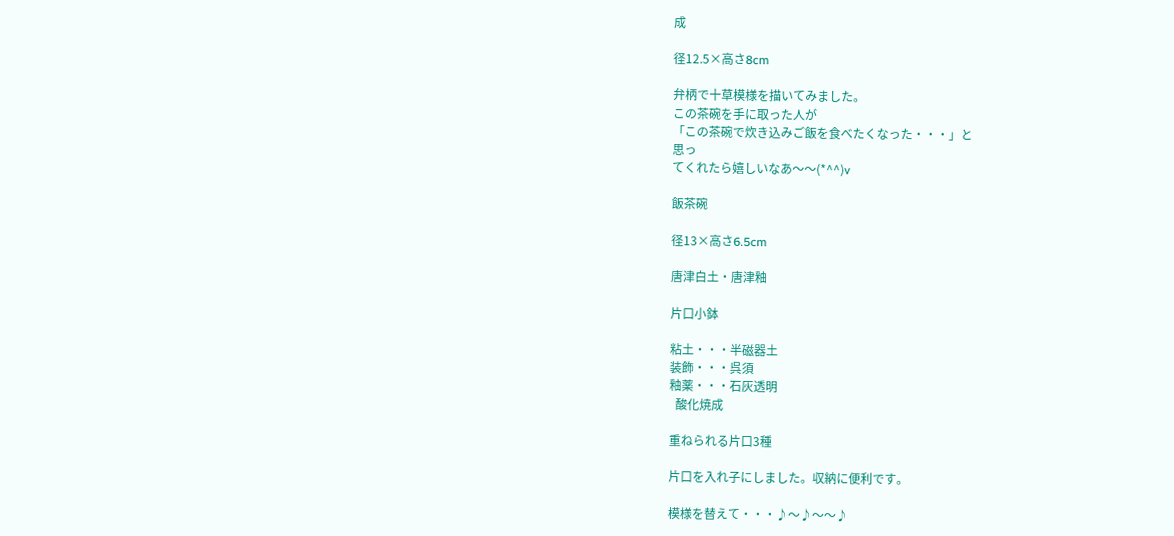成

径12.5×高さ8cm

弁柄で十草模様を描いてみました。
この茶碗を手に取った人が
「この茶碗で炊き込みご飯を食べたくなった・・・」と
思っ
てくれたら嬉しいなあ〜〜(*^^)v

飯茶碗

径13×高さ6.5cm

唐津白土・唐津釉

片口小鉢

粘土・・・半磁器土
装飾・・・呉須
釉薬・・・石灰透明
  酸化焼成

重ねられる片口3種

片口を入れ子にしました。収納に便利です。

模様を替えて・・・♪〜♪〜〜♪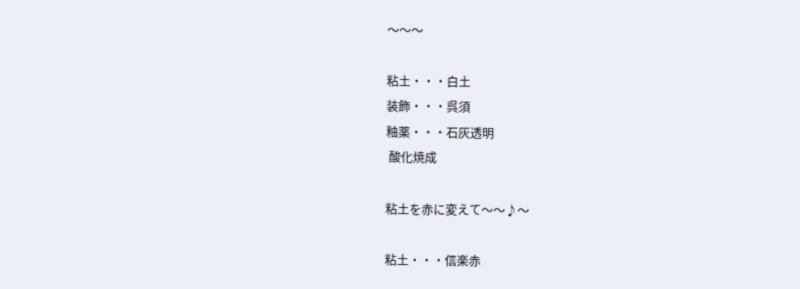〜〜〜

粘土・・・白土
装飾・・・呉須
釉薬・・・石灰透明
 酸化焼成

粘土を赤に変えて〜〜♪〜

粘土・・・信楽赤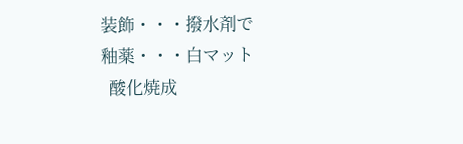装飾・・・撥水剤で
釉薬・・・白マット
  酸化焼成